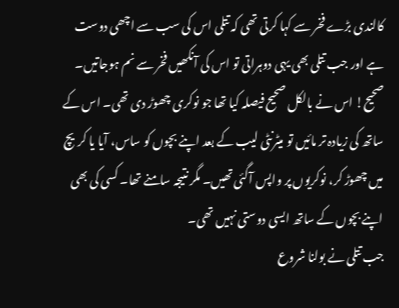کالندی بڑے فخر سے کہا کرتی تھی کہ تتلی اس کی سب سے اچھی دوست ہے اور جب تتلی بھی یہی دوہراتی تو اس کی آنکھیں فخر سے نم ہوجاتیں۔ صحیح! اس نے بالکل صحیح فیصلہ کیا تھا جو نوکری چھوڑ دی تھی۔ اس کے ساتھ کی زیادہ تر مائیں تو میٹرنٹی لیب کے بعد اپنے بچوں کو ساس، آیا یا کریچ میں چھوڑ کر، نوکریوں پر واپس آگئی تھیں۔ مگر نتیجہ سامنے تھا۔ کسی کی بھی اپنے بچوں کے ساتھ ایسی دوستی نہیں تھی۔
جب تتلی نے بولنا شروع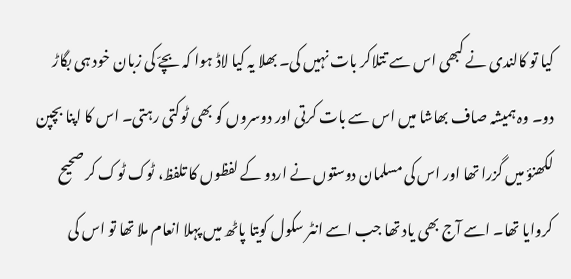کیا تو کالندی نے کبھی اس سے تتلاکر بات نہیں کی۔ بھلا یہ کیا لاڈ ہوا کہ بچےّ کی زبان خود ہی بگاڑ دو۔ وہ ہمیشہ صاف بھاشا میں اس سے بات کرتی اور دوسروں کو بھی ٹوکتی رہتی۔ اس کا اپنا بچپن لکھنؤ میں گزرا تھا اور اس کی مسلمان دوستوں نے اردو کے لفظوں کا تلفظ، ٹوک ٹوک کر صحیح کروایا تھا۔ اسے آج بھی یاد تھا جب اسے انٹر سکول کویتا پاٹھ میں پہلا انعام ملا تھا تو اس کی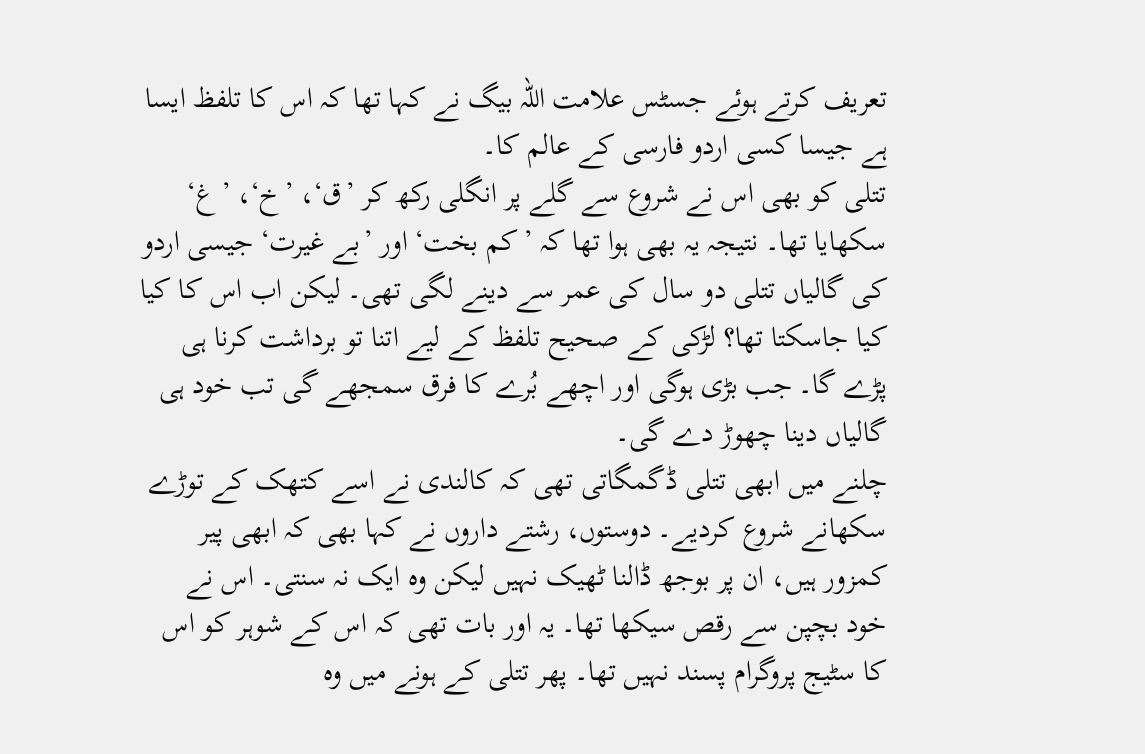تعریف کرتے ہوئے جسٹس علامت اللہ بیگ نے کہا تھا کہ اس کا تلفظ ایسا ہے جیسا کسی اردو فارسی کے عالم کا۔
تتلی کو بھی اس نے شروع سے گلے پر انگلی رکھ کر ’ق‘، ’خ‘، ’غ‘ سکھایا تھا۔ نتیجہ یہ بھی ہوا تھا کہ ’کم بخت‘ اور ’بے غیرت‘ جیسی اردو کی گالیاں تتلی دو سال کی عمر سے دینے لگی تھی۔ لیکن اب اس کا کیا کیا جاسکتا تھا؟ لڑکی کے صحیح تلفظ کے لیے اتنا تو برداشت کرنا ہی پڑے گا۔ جب بڑی ہوگی اور اچھے بُرے کا فرق سمجھے گی تب خود ہی گالیاں دینا چھوڑ دے گی۔
چلنے میں ابھی تتلی ڈگمگاتی تھی کہ کالندی نے اسے کتھک کے توڑے سکھانے شروع کردیے۔ دوستوں، رشتے داروں نے کہا بھی کہ ابھی پیر کمزور ہیں، ان پر بوجھ ڈالنا ٹھیک نہیں لیکن وہ ایک نہ سنتی۔ اس نے خود بچپن سے رقص سیکھا تھا۔ یہ اور بات تھی کہ اس کے شوہر کو اس کا سٹیج پروگرام پسند نہیں تھا۔ پھر تتلی کے ہونے میں وہ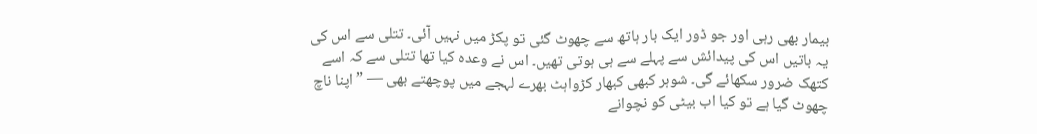بیمار بھی رہی اور جو ڈور ایک بار ہاتھ سے چھوٹ گئی تو پکڑ میں نہیں آئی۔ تتلی سے اس کی یہ باتیں اس کی پیدائش سے پہلے سے ہی ہوتی تھیں۔ اس نے وعدہ کیا تھا تتلی سے کہ اسے کتھک ضرور سکھائے گی۔ شوہر کبھی کبھار کڑواہٹ بھرے لہجے میں پوچھتے بھی — ”اپنا ناچ چھوٹ گیا ہے تو کیا اب بیٹی کو نچوانے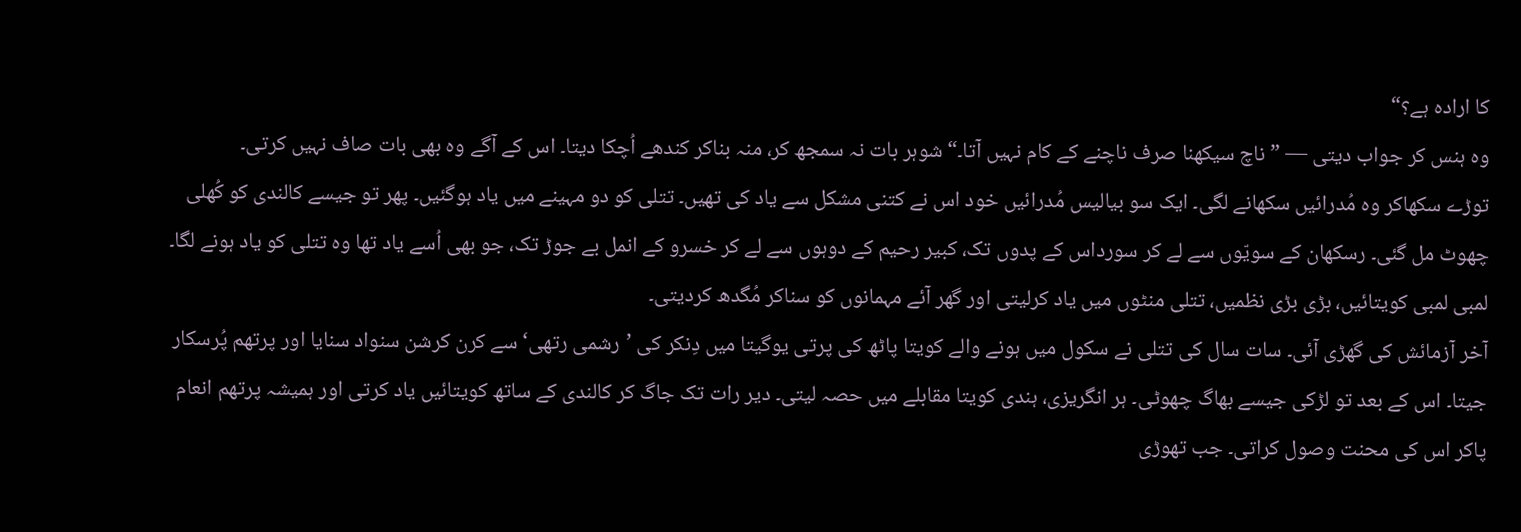کا ارادہ ہے؟“
وہ ہنس کر جواب دیتی — ”ناچ سیکھنا صرف ناچنے کے کام نہیں آتا۔“ شوہر بات نہ سمجھ کر، منہ بناکر کندھے اُچکا دیتا۔ اس کے آگے وہ بھی بات صاف نہیں کرتی۔
توڑے سکھاکر وہ مُدرائیں سکھانے لگی۔ ایک سو بیالیس مُدرائیں خود اس نے کتنی مشکل سے یاد کی تھیں۔ تتلی کو دو مہینے میں یاد ہوگئیں۔ پھر تو جیسے کالندی کو کُھلی چھوٹ مل گئی۔ رسکھان کے سویّوں سے لے کر سورداس کے پدوں تک، کبیر رحیم کے دوہوں سے لے کر خسرو کے انمل بے جوڑ تک، جو بھی اُسے یاد تھا وہ تتلی کو یاد ہونے لگا۔ لمبی لمبی کویتائیں، بڑی بڑی نظمیں، تتلی منٹوں میں یاد کرلیتی اور گھر آئے مہمانوں کو سناکر مُگدھ کردیتی۔
آخر آزمائش کی گھڑی آئی۔ سات سال کی تتلی نے سکول میں ہونے والے کویتا پاٹھ کی پرتی یوگیتا میں دِنکر کی ’رشمی رتھی‘ سے کرن کرشن سنواد سنایا اور پرتھم پُرسکار جیتا۔ اس کے بعد تو لڑکی جیسے بھاگ چھوٹی۔ ہر انگریزی، ہندی کویتا مقابلے میں حصہ لیتی۔ دیر رات تک جاگ کر کالندی کے ساتھ کویتائیں یاد کرتی اور ہمیشہ پرتھم انعام پاکر اس کی محنت وصول کراتی۔ جب تھوڑی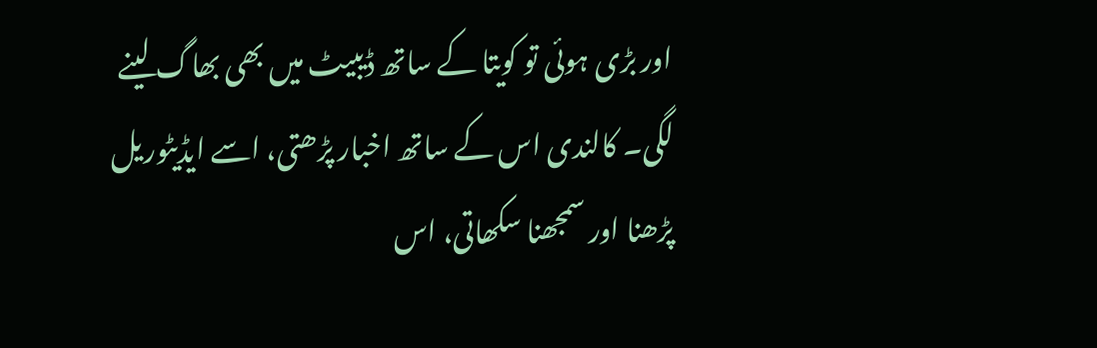اور بڑی ہوئی تو کویتا کے ساتھ ڈیبیٹ میں بھی بھاگ لینے لگی۔ کالندی اس کے ساتھ اخبار پڑھتی، اسے ایڈیٹوریل پڑھنا اور سمجھنا سکھاتی، اس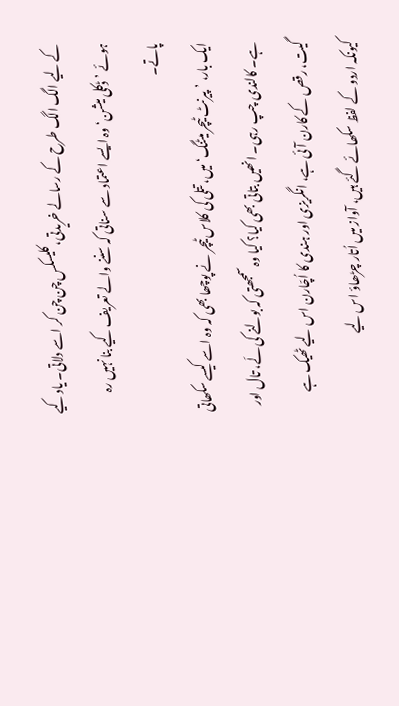کے لیے الگ الگ طرح کے رسالے خریدتی، کلیسکس چن چن کر اسے دلاتی۔ یاد کیے ہوئے ’ڈکلی میشن‘ وہ ایسے اعتماد سے سناتی کہ سننے والے تعریف کیے بنا نہیں رہ پاتے۔
ایک بار، ’پیرنٹ ٹیچر میٹنگ‘ میں، تتلی کی کلاس ٹیچر نے پوچھا بھی کہ وہ اسے کیسے سکھاتی ہے۔ کالندی چپ رہی۔ انھیں بتاتی بھی کیا؟ کیا وہ سمجھتی کہ بولنے کی لَے، تال اور گیت، رقص کے کارن آئی ہے، انگریزی اور ہندی کا اُچّارن اس لیے ٹھیک ہے کیونکہ اردو کے لفظ سکھائے گئے ہیں، آواز میں اُتار چڑھاؤ اس لیے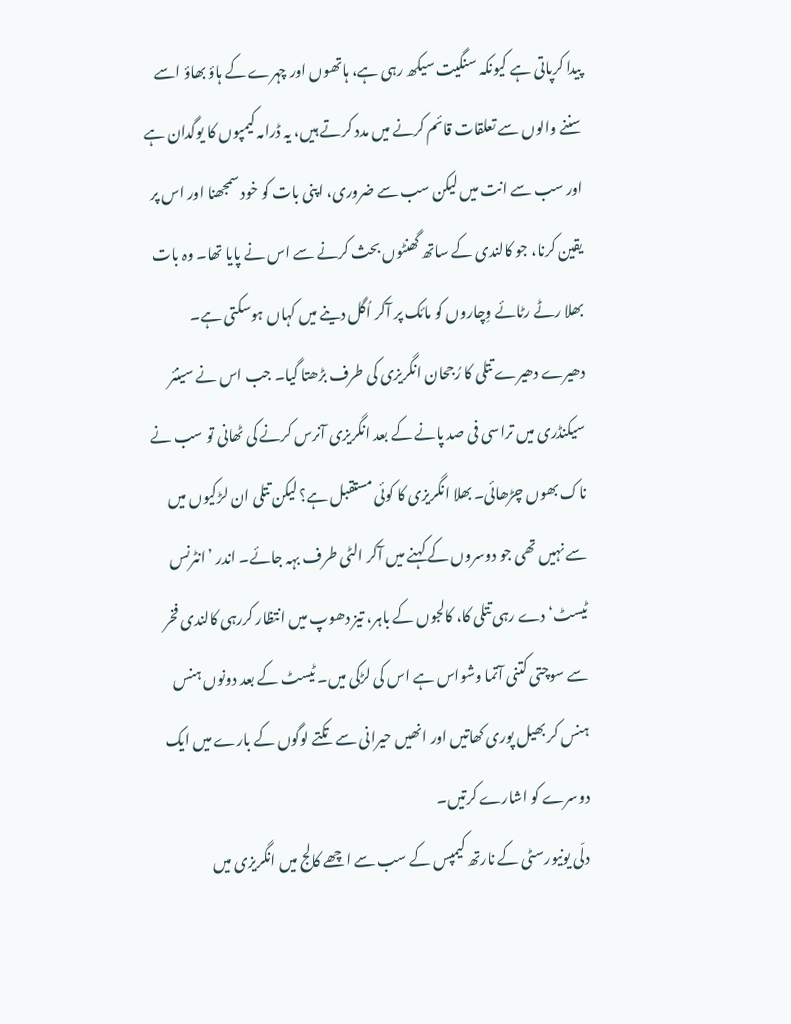پیدا کرپاتی ہے کیونکہ سنگیت سیکھ رہی ہے، ہاتھوں اور چہرے کے ہاؤ بھاؤ اسے سننے والوں سے تعلقات قائم کرنے میں مدد کرتے ہیں، یہ ڈرامہ کیمپوں کا یوگدان ہے اور سب سے انت میں لیکن سب سے ضروری، اپنی بات کو خود سمجھنا اور اس پر یقین کرنا، جو کالندی کے ساتھ گھنٹوں بحث کرنے سے اس نے پایا تھا۔ وہ بات بھلا رٹے رٹائے وِچاروں کو مائک پر آکر اُگل دینے میں کہاں ہوسکتی ہے۔
دھیرے دھیرے تتلی کا رُجحان انگریزی کی طرف بڑھتا گیا۔ جب اس نے سینئر سیکنڈری میں تراسی فی صد پانے کے بعد انگریزی آنرس کرنے کی ٹھانی تو سب نے ناک بھوں چڑھائی۔ بھلا انگریزی کا کوئی مستقبل ہے؟ لیکن تتلی ان لڑکیوں میں سے نہیں تھی جو دوسروں کے کہنے میں آکر الٹی طرف بہہ جائے۔ اندر ’انٹرنس ٹیسٹ‘ دے رہی تتلی کا، کالجوں کے باہر، تیز دھوپ میں انتظار کررہی کالندی فخر سے سوچتی کتنی آتما وشواس ہے اس کی لڑکی میں۔ ٹیسٹ کے بعد دونوں ہنس ہنس کر بھیل پوری کھاتیں اور انھیں حیرانی سے تکتے لوگوں کے بارے میں ایک دوسرے کو اشارے کرتیں۔
دلّی یونیورسٹی کے نارتھ کیمپس کے سب سے اچھے کالج میں انگریزی میں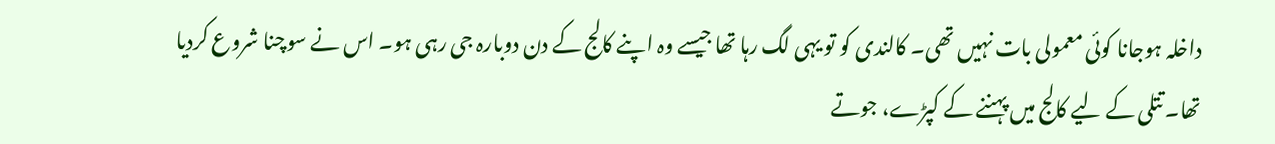داخلہ ہوجانا کوئی معمولی بات نہیں تھی۔ کالندی کو تو یہی لگ رہا تھا جیسے وہ اپنے کالج کے دن دوبارہ جی رہی ہو۔ اس نے سوچنا شروع کردیا تھا۔ تتلی کے لیے کالج میں پہننے کے کپڑے، جوتے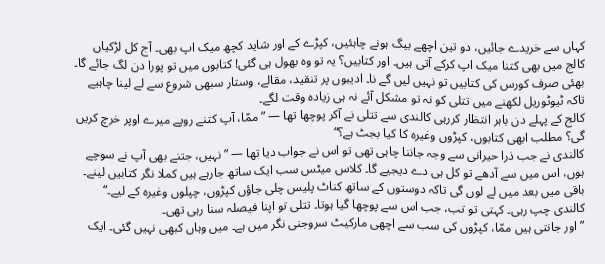کہاں سے خریدے جائیں، دو تین اچھے بیگ ہونے چاہئیں، کپڑے کے اور شاید کچھ میک اپ بھی۔ آج کل لڑکیاں کالج میں بھی کتنا میک اپ کرکے آتی ہیں۔ اور کتابیں؟ یہ تو وہ بھول ہی گئی! کتابوں میں تو پورا دن لگ جائے گا۔ بھئی صرف کورس کی کتابیں تو نہیں لیں گے نا۔ ادیبوں پر تنقید، مقالے، وستار سبھی شروع سے لے لینا چاہیے تاکہ ٹیوٹوریل لکھنے میں تتلی کو نہ تو مشکل آئے نہ ہی زیادہ وقت لگے۔
کالج کے پہلے دن باہر انتظار کررہی کالندی سے تتلی نے آکر پوچھا تھا — ”ممّا، آپ کتنے روپے میرے اوپر خرچ کریں گی؟ مطلب ابھی کتابوں، کپڑوں وغیرہ کا کیا بجٹ ہے؟“
کالندی نے جب ذرا حیرانی سے وجہ جاننا چاہی تھی تو اس نے جواب دیا تھا — ”نہیں، جتنے بھی آپ نے سوچے ہوں، اس میں سے آدھے تو کل ہی دے دیجیے گا۔ کلاس میٹس سب ایک ساتھ جارہے ہیں کملا نگر کتابیں لینے۔ باقی میں بعد میں لے لوں گی تاکہ دوستوں کے ساتھ کناٹ پلیس چلی جاؤں کپڑوں، چپلوں وغیرہ کے لیے۔“ کالندی چپ رہی۔ کہتی تو تب، جب اس سے پوچھا گیا ہوتا۔ تتلی تو اپنا فیصلہ سنا رہی تھی۔
”اور جانتی ہیں ممّا، کپڑوں کی سب سے اچھی مارکیٹ سروجنی نگر میں ہے۔ میں وہاں کبھی نہیں گئی۔ ایک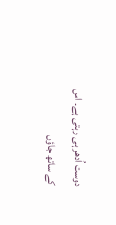دوست اُدھر ہی رہتی ہے۔ اس کے ساتھ جاؤں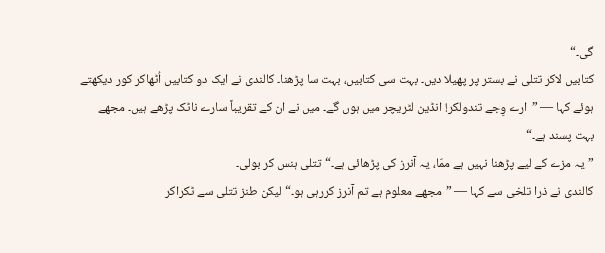گی۔“
کتابیں لاکر تتلی نے بستر پر پھیلا دیں۔ بہت سی کتابیں، بہت سا پڑھنا۔ کالندی نے ایک دو کتابیں اُٹھاکر کور دیکھتے ہوئے کہا — ”ارے وِجے تندولکر! انڈین لٹریچر میں ہوں گے۔ میں نے ان کے تقریباً سارے ناٹک پڑھے ہیں۔ مجھے بہت پسند ہے۔“
”یہ مزے کے لیے پڑھنا نہیں ہے ممّا، یہ آنرز کی پڑھائی ہے۔“ تتلی ہنس کر بولی۔
کالندی نے ذرا تلخی سے کہا — ”مجھے معلوم ہے تم آنرز کررہی ہو۔“ لیکن طنز تتلی سے ٹکراکر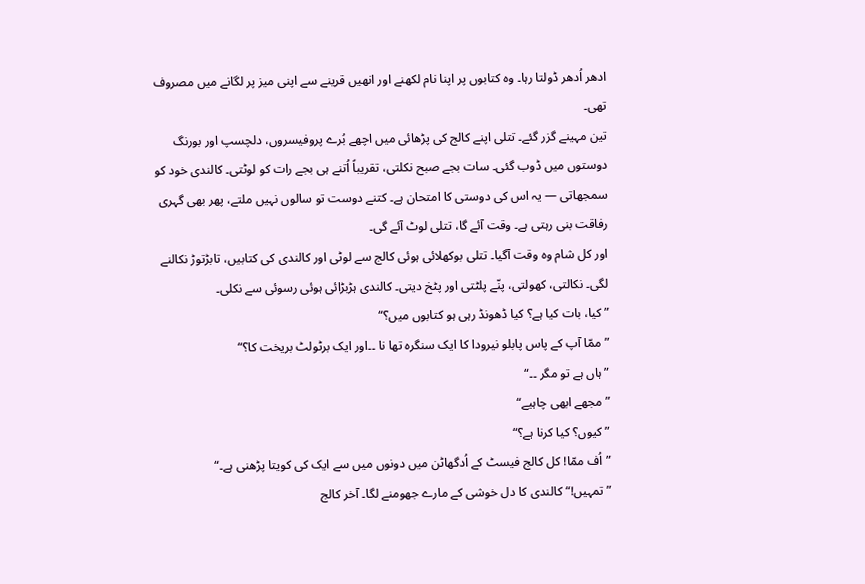ادھر اُدھر ڈولتا رہا۔ وہ کتابوں پر اپنا نام لکھنے اور انھیں قرینے سے اپنی میز پر لگانے میں مصروف تھی۔
تین مہینے گزر گئے۔ تتلی اپنے کالج کی پڑھائی میں اچھے بُرے پروفیسروں، دلچسپ اور بورنگ دوستوں میں ڈوب گئی۔ سات بجے صبح نکلتی، تقریباً اُتنے ہی بجے رات کو لوٹتی۔ کالندی خود کو سمجھاتی — یہ اس کی دوستی کا امتحان ہے۔ کتنے دوست تو سالوں نہیں ملتے، پھر بھی گہری رفاقت بنی رہتی ہے۔ وقت آئے گا، تتلی لوٹ آئے گی۔
اور کل شام وہ وقت آگیا۔ تتلی بوکھلائی ہوئی کالج سے لوٹی اور کالندی کی کتابیں، تابڑتوڑ نکالنے لگی۔ نکالتی، کھولتی، پنّے پلٹتی اور پٹخ دیتی۔ کالندی ہڑبڑائی ہوئی رسوئی سے نکلی۔
”کیا، بات کیا ہے؟ کیا ڈھونڈ رہی ہو کتابوں میں؟“
”ممّا آپ کے پاس پابلو نیرودا کا ایک سنگرہ تھا نا ۔۔اور ایک برٹولٹ بریخت کا؟“
”ہاں ہے تو مگر ۔۔“
”مجھے ابھی چاہیے“
”کیوں؟ کیا کرنا ہے؟“
”اُف ممّا! کل کالج فیسٹ کے اُدگھاٹن میں دونوں میں سے ایک کی کویتا پڑھنی ہے۔“
”تمہیں!“ کالندی کا دل خوشی کے مارے جھومنے لگا۔ آخر کالج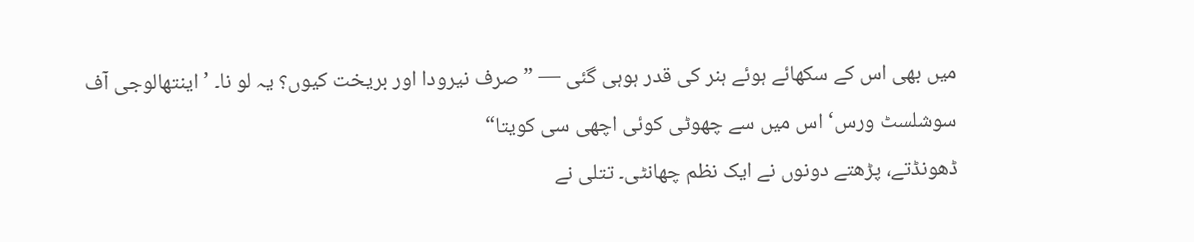میں بھی اس کے سکھائے ہوئے ہنر کی قدر ہوہی گئی — ”صرف نیرودا اور بریخت کیوں؟ یہ لو نا۔ ’اینتھالوجی آف سوشلسٹ ورس‘ اس میں سے چھوٹی کوئی اچھی سی کویتا“
ڈھونڈتے، پڑھتے دونوں نے ایک نظم چھانٹی۔ تتلی نے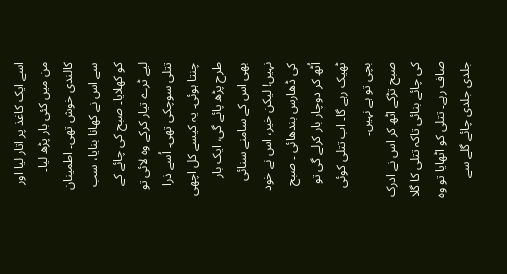اسے ایک کاغذ پر اتار لیا اور من میں کئی بار پڑھ لیا۔ کالندی خوش تھی۔ اطمینان سے اس نے کھانا بنایا، سب کو کھلایا۔ صبح کی چائے کے لیے ٹرے تیار کرکے وہ لائی تو تتلی سوچکی تھی۔ اُسے ذرا چنتا ہوئی۔ یہ کیسے کل اچھی طرح پڑھ پائے گی، ایک بار بھی اس کے سامنے سنائی نہیں! لیکن خیر، اس نے خود کی ڈھارس بندھائی ۔ صبح اُٹھ کر دوچار بار کرلے گی تو ٹھیک رہے گا۔ اب تتلی کوئی بچی تو ہے نہیں۔
صبح تڑکے اٹھ کر اس نے ادرک کی چائے بنائی تاکہ تتلی کا گلا صاف رہے۔ تتلی کو اٹھایا تو وہ جلدی جلدی چائے گلے سے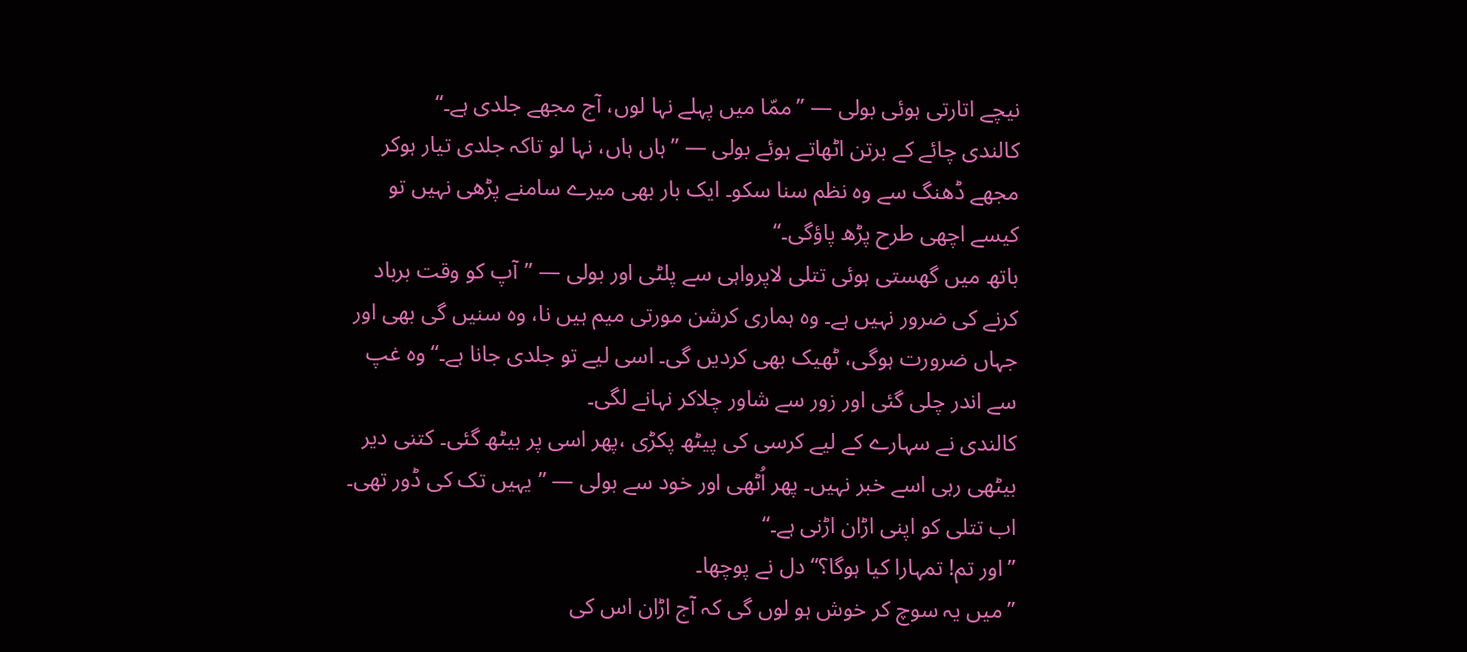نیچے اتارتی ہوئی بولی — ”ممّا میں پہلے نہا لوں، آج مجھے جلدی ہے۔“
کالندی چائے کے برتن اٹھاتے ہوئے بولی — ”ہاں ہاں، نہا لو تاکہ جلدی تیار ہوکر مجھے ڈھنگ سے وہ نظم سنا سکو۔ ایک بار بھی میرے سامنے پڑھی نہیں تو کیسے اچھی طرح پڑھ پاؤگی۔“
باتھ میں گھستی ہوئی تتلی لاپرواہی سے پلٹی اور بولی — ”آپ کو وقت برباد کرنے کی ضرور نہیں ہے۔ وہ ہماری کرشن مورتی میم ہیں نا، وہ سنیں گی بھی اور جہاں ضرورت ہوگی، ٹھیک بھی کردیں گی۔ اسی لیے تو جلدی جانا ہے۔“ وہ غپ سے اندر چلی گئی اور زور سے شاور چلاکر نہانے لگی۔
کالندی نے سہارے کے لیے کرسی کی پیٹھ پکڑی ،پھر اسی پر بیٹھ گئی۔ کتنی دیر بیٹھی رہی اسے خبر نہیں۔ پھر اُٹھی اور خود سے بولی — ”یہیں تک کی ڈور تھی۔ اب تتلی کو اپنی اڑان اڑنی ہے۔“
”اور تم! تمہارا کیا ہوگا؟“ دل نے پوچھا۔
”میں یہ سوچ کر خوش ہو لوں گی کہ آج اڑان اس کی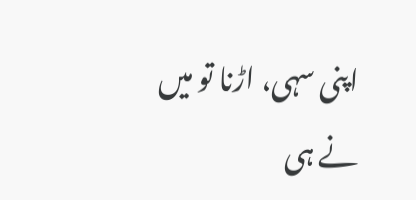اپنی سہی، اڑنا تو میں نے ہی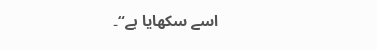اسے سکھایا ہے“۔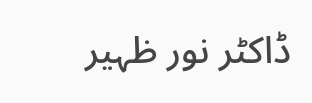ڈاکٹر نور ظہیر